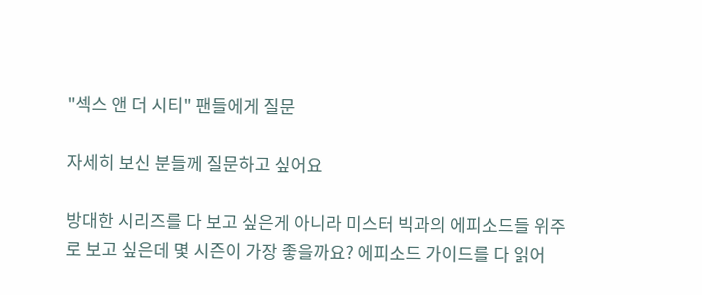"섹스 앤 더 시티" 팬들에게 질문

자세히 보신 분들께 질문하고 싶어요

방대한 시리즈를 다 보고 싶은게 아니라 미스터 빅과의 에피소드들 위주로 보고 싶은데 몇 시즌이 가장 좋을까요? 에피소드 가이드를 다 읽어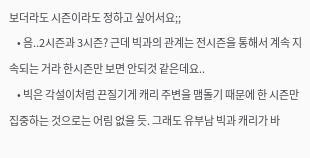보더라도 시즌이라도 정하고 싶어서요;;
    • 음..2시즌과 3시즌? 근데 빅과의 관계는 전시즌을 통해서 계속 지속되는 거라 한시즌만 보면 안되것 같은데요..
    • 빅은 각설이처럼 끈질기게 캐리 주변을 맴돌기 때문에 한 시즌만 집중하는 것으로는 어림 없을 듯. 그래도 유부남 빅과 캐리가 바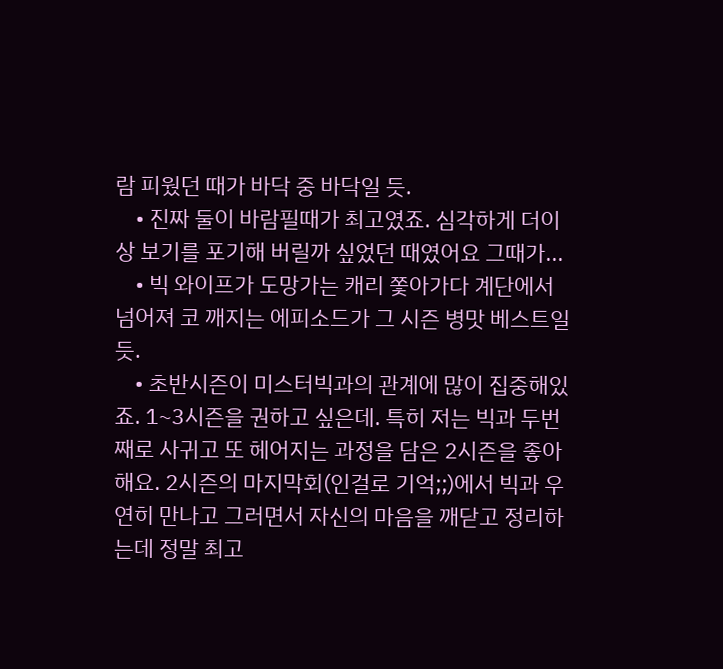람 피웠던 때가 바닥 중 바닥일 듯.
    • 진짜 둘이 바람필때가 최고였죠. 심각하게 더이상 보기를 포기해 버릴까 싶었던 때였어요 그때가...
    • 빅 와이프가 도망가는 캐리 쫓아가다 계단에서 넘어져 코 깨지는 에피소드가 그 시즌 병맛 베스트일 듯.
    • 초반시즌이 미스터빅과의 관계에 많이 집중해있죠. 1~3시즌을 권하고 싶은데. 특히 저는 빅과 두번째로 사귀고 또 헤어지는 과정을 담은 2시즌을 좋아해요. 2시즌의 마지막회(인걸로 기억;;)에서 빅과 우연히 만나고 그러면서 자신의 마음을 깨닫고 정리하는데 정말 최고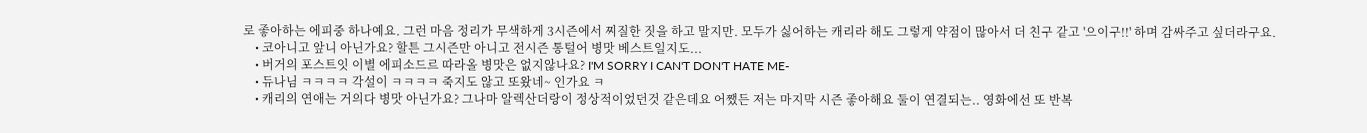로 좋아하는 에피중 하나예요. 그런 마음 정리가 무색하게 3시즌에서 찌질한 짓을 하고 말지만. 모두가 싫어하는 캐리라 해도 그렇게 약점이 많아서 더 친구 같고 '으이구!!' 하며 감싸주고 싶더라구요.
    • 코아니고 앞니 아닌가요? 할튼 그시즌만 아니고 전시즌 통털어 병맛 베스트일지도...
    • 버거의 포스트잇 이별 에피소드르 따라올 병맛은 없지않나요? I'M SORRY I CAN'T DON'T HATE ME-
    • 듀나님 ㅋㅋㅋㅋ 각설이 ㅋㅋㅋㅋ 죽지도 않고 또왔네~ 인가요 ㅋ
    • 캐리의 연애는 거의다 병맛 아닌가요? 그나마 알렉산더랑이 정상적이었던것 같은데요 어쨌든 저는 마지막 시즌 좋아해요 둘이 연결되는.. 영화에선 또 반복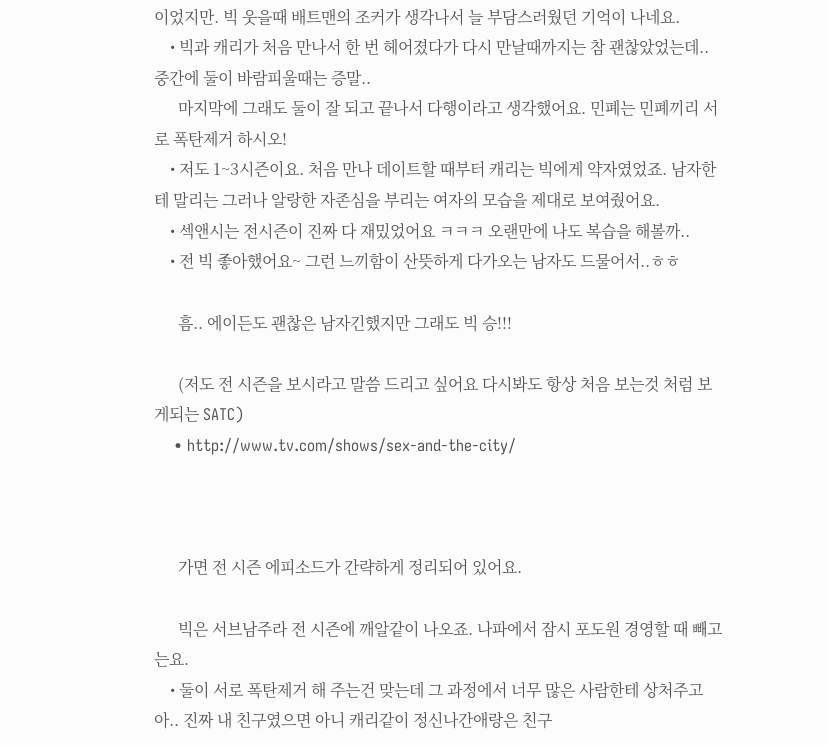이었지만. 빅 웃을때 배트맨의 조커가 생각나서 늘 부담스러웠던 기억이 나네요.
    • 빅과 캐리가 처음 만나서 한 번 헤어졌다가 다시 만날때까지는 참 괜찮았었는데..중간에 둘이 바람피울때는 증말..
      마지막에 그래도 둘이 잘 되고 끝나서 다행이라고 생각했어요. 민폐는 민폐끼리 서로 폭탄제거 하시오!
    • 저도 1~3시즌이요. 처음 만나 데이트할 때부터 캐리는 빅에게 약자였었죠. 남자한테 말리는 그러나 알랑한 자존심을 부리는 여자의 모습을 제대로 보여줬어요.
    • 섹앤시는 전시즌이 진짜 다 재밌었어요 ㅋㅋㅋ 오랜만에 나도 복습을 해볼까..
    • 전 빅 좋아했어요~ 그런 느끼함이 산뜻하게 다가오는 남자도 드물어서..ㅎㅎ

      흠.. 에이든도 괜찮은 남자긴했지만 그래도 빅 승!!!

      (저도 전 시즌을 보시라고 말씀 드리고 싶어요 다시봐도 항상 처음 보는것 처럼 보게되는 SATC)
    • http://www.tv.com/shows/sex-and-the-city/



      가면 전 시즌 에피소드가 간략하게 정리되어 있어요.

      빅은 서브남주라 전 시즌에 깨알같이 나오죠. 나파에서 잠시 포도원 경영할 때 빼고는요.
    • 둘이 서로 폭탄제거 해 주는건 맞는데 그 과정에서 너무 많은 사람한테 상처주고 아.. 진짜 내 친구였으면 아니 캐리같이 정신나간애랑은 친구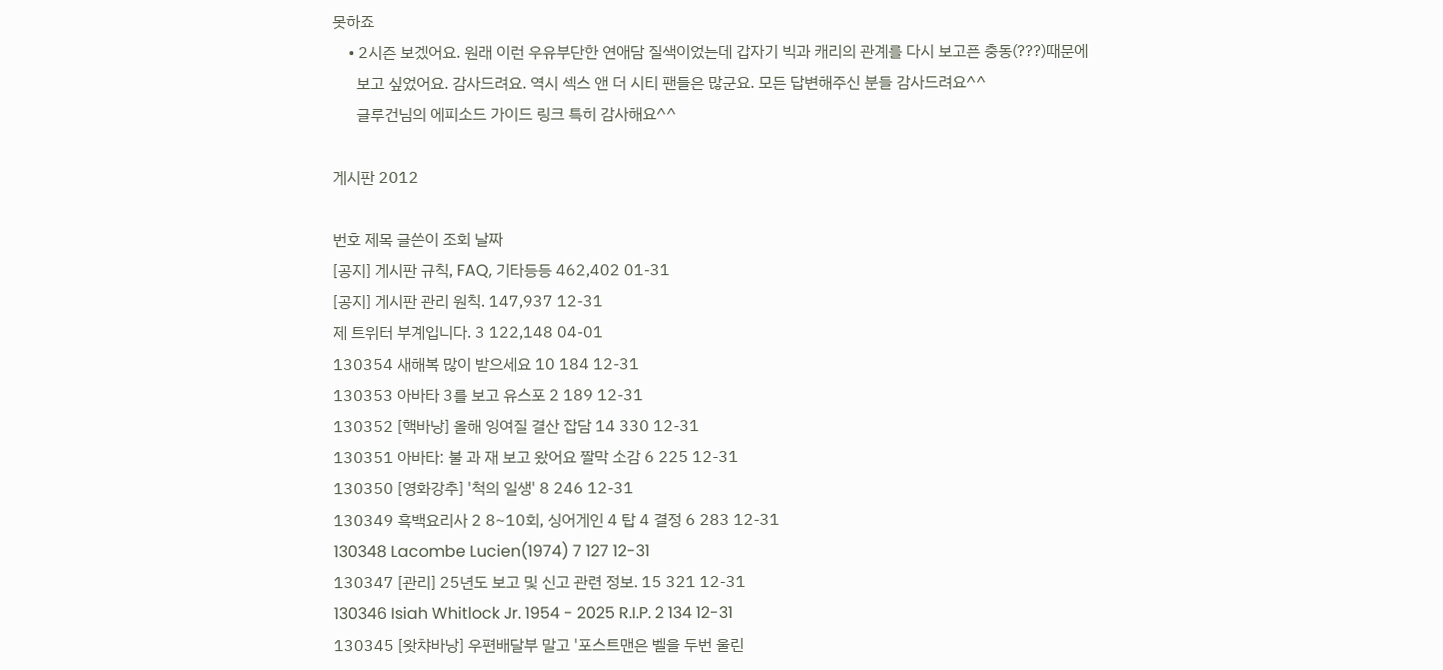못하죠
    • 2시즌 보겠어요. 원래 이런 우유부단한 연애담 질색이었는데 갑자기 빅과 캐리의 관계를 다시 보고픈 충동(???)때문에
      보고 싶었어요. 감사드려요. 역시 섹스 앤 더 시티 팬들은 많군요. 모든 답변해주신 분들 감사드려요^^
      글루건님의 에피소드 가이드 링크 특히 감사해요^^

게시판 2012

번호 제목 글쓴이 조회 날짜
[공지] 게시판 규칙, FAQ, 기타등등 462,402 01-31
[공지] 게시판 관리 원칙. 147,937 12-31
제 트위터 부계입니다. 3 122,148 04-01
130354 새해복 많이 받으세요 10 184 12-31
130353 아바타 3를 보고 유스포 2 189 12-31
130352 [핵바낭] 올해 잉여질 결산 잡담 14 330 12-31
130351 아바타: 불 과 재 보고 왔어요 짤막 소감 6 225 12-31
130350 [영화강추] '척의 일생' 8 246 12-31
130349 흑백요리사 2 8~10회, 싱어게인 4 탑 4 결정 6 283 12-31
130348 Lacombe Lucien(1974) 7 127 12-31
130347 [관리] 25년도 보고 및 신고 관련 정보. 15 321 12-31
130346 Isiah Whitlock Jr. 1954 - 2025 R.I.P. 2 134 12-31
130345 [왓챠바낭] 우편배달부 말고 '포스트맨은 벨을 두번 울린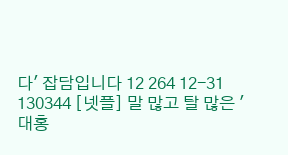다' 잡담입니다 12 264 12-31
130344 [넷플] 말 많고 탈 많은 '대홍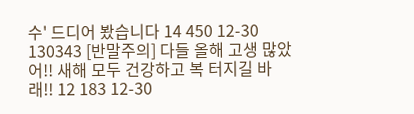수' 드디어 봤습니다 14 450 12-30
130343 [반말주의] 다들 올해 고생 많았어!! 새해 모두 건강하고 복 터지길 바래!! 12 183 12-30